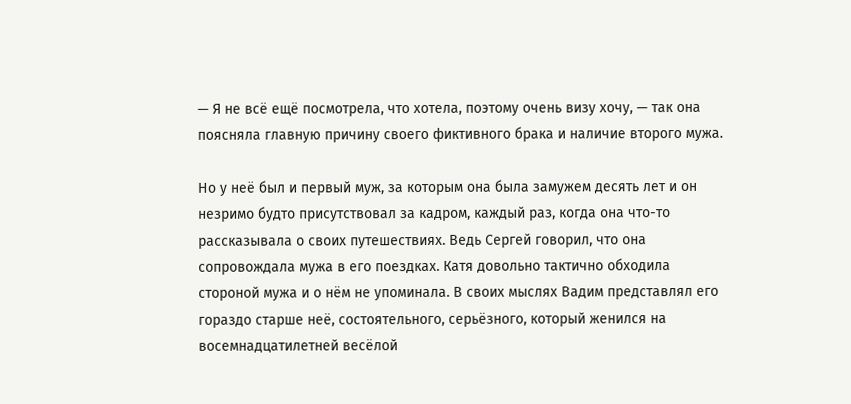— Я не всё ещё посмотрела, что хотела, поэтому очень визу хочу, — так она поясняла главную причину своего фиктивного брака и наличие второго мужа.

Но у неё был и первый муж, за которым она была замужем десять лет и он незримо будто присутствовал за кадром, каждый раз, когда она что-то рассказывала о своих путешествиях. Ведь Сергей говорил, что она сопровождала мужа в его поездках. Катя довольно тактично обходила стороной мужа и о нём не упоминала. В своих мыслях Вадим представлял его гораздо старше неё, состоятельного, серьёзного, который женился на восемнадцатилетней весёлой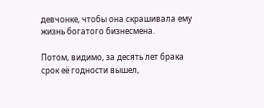девчонке, чтобы она скрашивала ему жизнь богатого бизнесмена.

Потом, видимо, за десять лет брака срок её годности вышел,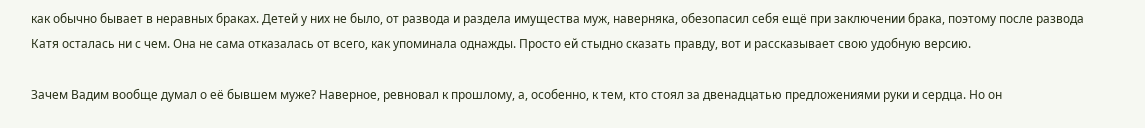как обычно бывает в неравных браках. Детей у них не было, от развода и раздела имущества муж, наверняка, обезопасил себя ещё при заключении брака, поэтому после развода Катя осталась ни с чем. Она не сама отказалась от всего, как упоминала однажды. Просто ей стыдно сказать правду, вот и рассказывает свою удобную версию.

Зачем Вадим вообще думал о её бывшем муже? Наверное, ревновал к прошлому, а, особенно, к тем, кто стоял за двенадцатью предложениями руки и сердца. Но он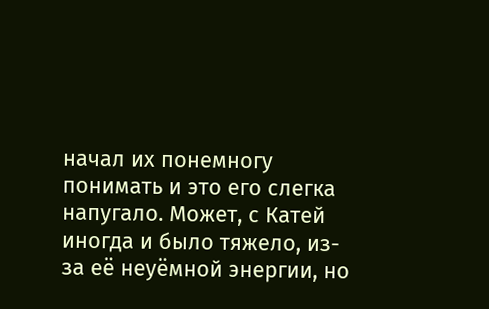начал их понемногу понимать и это его слегка напугало. Может, с Катей иногда и было тяжело, из-за её неуёмной энергии, но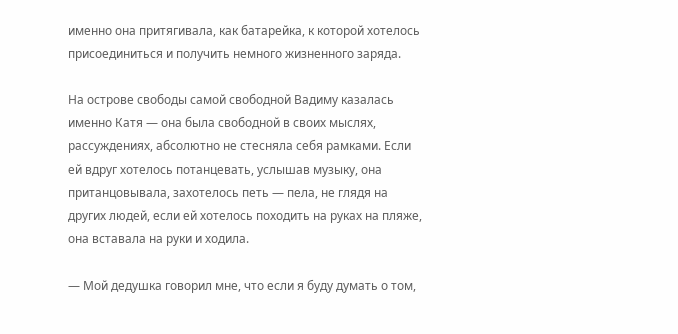именно она притягивала, как батарейка, к которой хотелось присоединиться и получить немного жизненного заряда.

На острове свободы самой свободной Вадиму казалась именно Катя — она была свободной в своих мыслях, рассуждениях, абсолютно не стесняла себя рамками. Если ей вдруг хотелось потанцевать, услышав музыку, она пританцовывала, захотелось петь — пела, не глядя на других людей, если ей хотелось походить на руках на пляже, она вставала на руки и ходила.

— Мой дедушка говорил мне, что если я буду думать о том,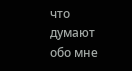что думают обо мне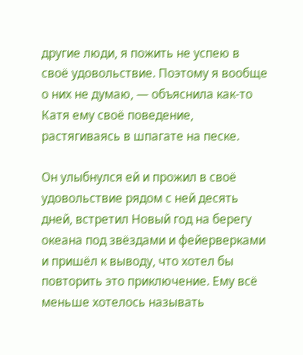другие люди, я пожить не успею в своё удовольствие. Поэтому я вообще о них не думаю, — объяснила как-то Катя ему своё поведение, растягиваясь в шпагате на песке.

Он улыбнулся ей и прожил в своё удовольствие рядом с ней десять дней, встретил Новый год на берегу океана под звёздами и фейерверками и пришёл к выводу, что хотел бы повторить это приключение. Ему всё меньше хотелось называть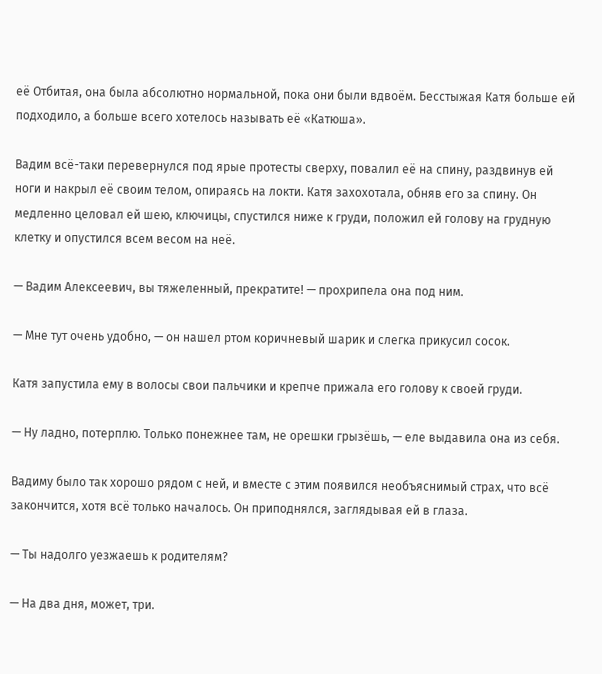её Отбитая, она была абсолютно нормальной, пока они были вдвоём. Бесстыжая Катя больше ей подходило, а больше всего хотелось называть её «Катюша».

Вадим всё-таки перевернулся под ярые протесты сверху, повалил её на спину, раздвинув ей ноги и накрыл её своим телом, опираясь на локти. Катя захохотала, обняв его за спину. Он медленно целовал ей шею, ключицы, спустился ниже к груди, положил ей голову на грудную клетку и опустился всем весом на неё.

— Вадим Алексеевич, вы тяжеленный, прекратите! — прохрипела она под ним.

— Мне тут очень удобно, — он нашел ртом коричневый шарик и слегка прикусил сосок.

Катя запустила ему в волосы свои пальчики и крепче прижала его голову к своей груди.

— Ну ладно, потерплю. Только понежнее там, не орешки грызёшь, — еле выдавила она из себя.

Вадиму было так хорошо рядом с ней, и вместе с этим появился необъяснимый страх, что всё закончится, хотя всё только началось. Он приподнялся, заглядывая ей в глаза.

— Ты надолго уезжаешь к родителям?

— На два дня, может, три.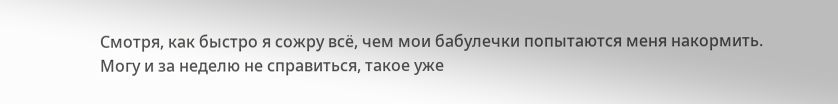Смотря, как быстро я сожру всё, чем мои бабулечки попытаются меня накормить. Могу и за неделю не справиться, такое уже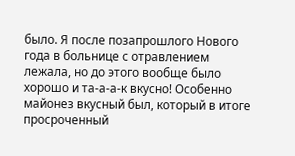было. Я после позапрошлого Нового года в больнице с отравлением лежала, но до этого вообще было хорошо и та-а-а-к вкусно! Особенно майонез вкусный был, который в итоге просроченный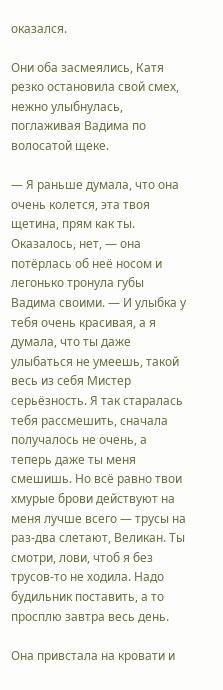оказался.

Они оба засмеялись, Катя резко остановила свой смех, нежно улыбнулась, поглаживая Вадима по волосатой щеке.

— Я раньше думала, что она очень колется, эта твоя щетина, прям как ты. Оказалось, нет, — она потёрлась об неё носом и легонько тронула губы Вадима своими. — И улыбка у тебя очень красивая, а я думала, что ты даже улыбаться не умеешь, такой весь из себя Мистер серьёзность. Я так старалась тебя рассмешить, сначала получалось не очень, а теперь даже ты меня смешишь. Но всё равно твои хмурые брови действуют на меня лучше всего — трусы на раз-два слетают, Великан. Ты смотри, лови, чтоб я без трусов-то не ходила. Надо будильник поставить, а то просплю завтра весь день.

Она привстала на кровати и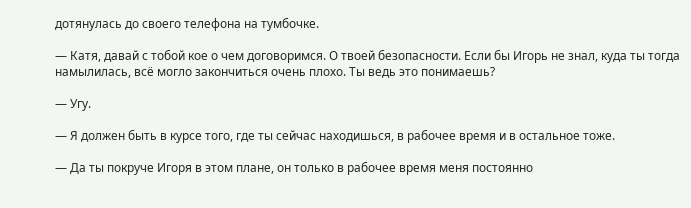дотянулась до своего телефона на тумбочке.

— Катя, давай с тобой кое о чем договоримся. О твоей безопасности. Если бы Игорь не знал, куда ты тогда намылилась, всё могло закончиться очень плохо. Ты ведь это понимаешь?

— Угу.

— Я должен быть в курсе того, где ты сейчас находишься, в рабочее время и в остальное тоже.

— Да ты покруче Игоря в этом плане, он только в рабочее время меня постоянно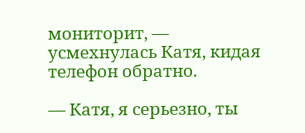мониторит, — усмехнулась Катя, кидая телефон обратно.

— Катя, я серьезно, ты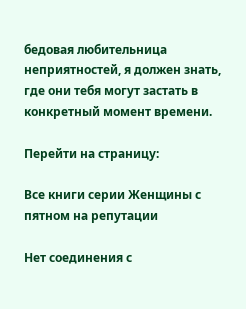бедовая любительница неприятностей, я должен знать, где они тебя могут застать в конкретный момент времени.

Перейти на страницу:

Все книги серии Женщины с пятном на репутации

Нет соединения с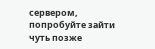сервером, попробуйте зайти чуть позже